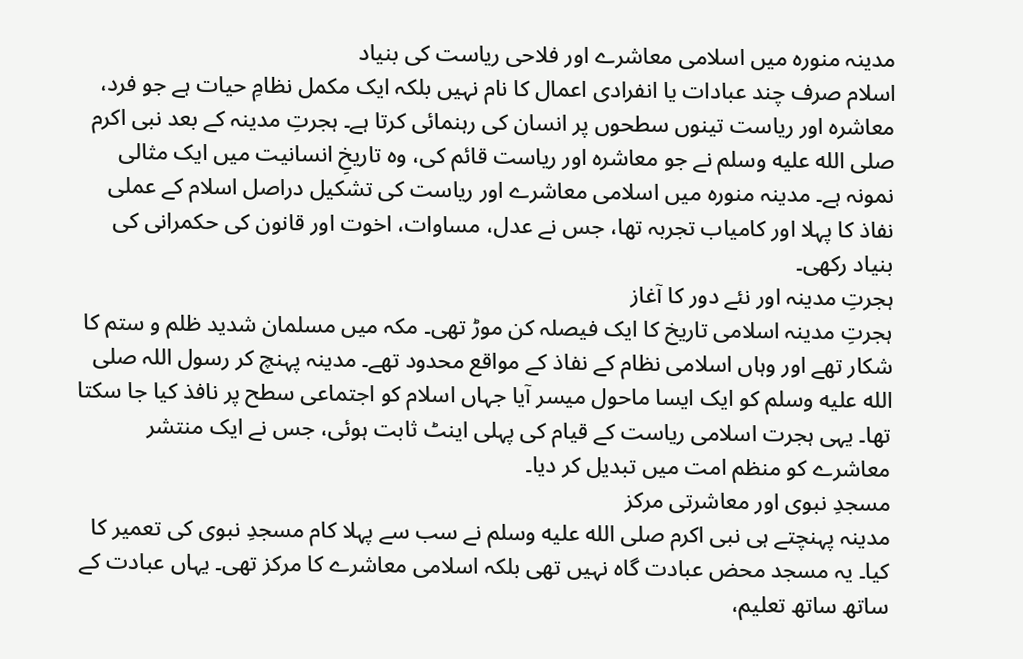مدینہ منورہ میں اسلامی معاشرے اور فلاحی ریاست کی بنیاد
اسلام صرف چند عبادات یا انفرادی اعمال کا نام نہیں بلکہ ایک مکمل نظامِ حیات ہے جو فرد، معاشرہ اور ریاست تینوں سطحوں پر انسان کی رہنمائی کرتا ہے۔ ہجرتِ مدینہ کے بعد نبی اکرم صلى الله عليه وسلم نے جو معاشرہ اور ریاست قائم کی، وہ تاریخِ انسانیت میں ایک مثالی نمونہ ہے۔ مدینہ منورہ میں اسلامی معاشرے اور ریاست کی تشکیل دراصل اسلام کے عملی نفاذ کا پہلا اور کامیاب تجربہ تھا، جس نے عدل، مساوات، اخوت اور قانون کی حکمرانی کی بنیاد رکھی۔
ہجرتِ مدینہ اور نئے دور کا آغاز
ہجرتِ مدینہ اسلامی تاریخ کا ایک فیصلہ کن موڑ تھی۔ مکہ میں مسلمان شدید ظلم و ستم کا شکار تھے اور وہاں اسلامی نظام کے نفاذ کے مواقع محدود تھے۔ مدینہ پہنچ کر رسول اللہ صلى الله عليه وسلم کو ایک ایسا ماحول میسر آیا جہاں اسلام کو اجتماعی سطح پر نافذ کیا جا سکتا تھا۔ یہی ہجرت اسلامی ریاست کے قیام کی پہلی اینٹ ثابت ہوئی، جس نے ایک منتشر معاشرے کو منظم امت میں تبدیل کر دیا۔
مسجدِ نبوی اور معاشرتی مرکز
مدینہ پہنچتے ہی نبی اکرم صلى الله عليه وسلم نے سب سے پہلا کام مسجدِ نبوی کی تعمیر کا کیا۔ یہ مسجد محض عبادت گاہ نہیں تھی بلکہ اسلامی معاشرے کا مرکز تھی۔ یہاں عبادت کے ساتھ ساتھ تعلیم،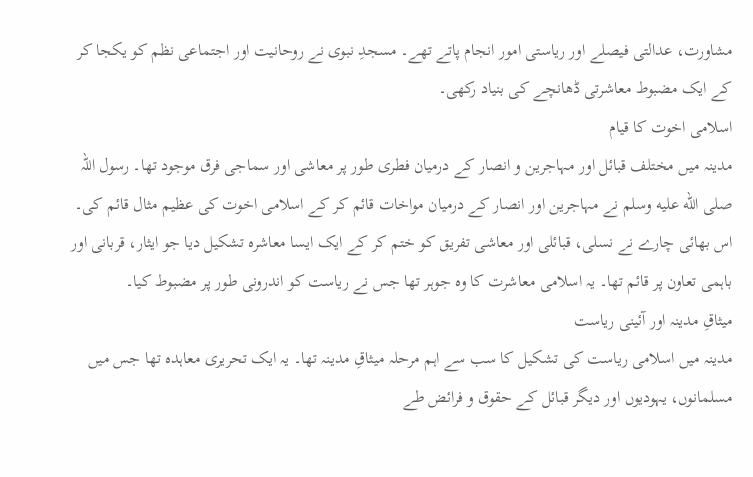مشاورت، عدالتی فیصلے اور ریاستی امور انجام پاتے تھے۔ مسجدِ نبوی نے روحانیت اور اجتماعی نظم کو یکجا کر کے ایک مضبوط معاشرتی ڈھانچے کی بنیاد رکھی۔
اسلامی اخوت کا قیام
مدینہ میں مختلف قبائل اور مہاجرین و انصار کے درمیان فطری طور پر معاشی اور سماجی فرق موجود تھا۔ رسول اللہ صلى الله عليه وسلم نے مہاجرین اور انصار کے درمیان مواخات قائم کر کے اسلامی اخوت کی عظیم مثال قائم کی۔ اس بھائی چارے نے نسلی، قبائلی اور معاشی تفریق کو ختم کر کے ایک ایسا معاشرہ تشکیل دیا جو ایثار، قربانی اور باہمی تعاون پر قائم تھا۔ یہ اسلامی معاشرت کا وہ جوہر تھا جس نے ریاست کو اندرونی طور پر مضبوط کیا۔
میثاقِ مدینہ اور آئینی ریاست
مدینہ میں اسلامی ریاست کی تشکیل کا سب سے اہم مرحلہ میثاقِ مدینہ تھا۔ یہ ایک تحریری معاہدہ تھا جس میں مسلمانوں، یہودیوں اور دیگر قبائل کے حقوق و فرائض طے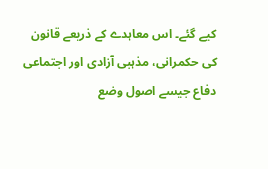کیے گئے۔ اس معاہدے کے ذریعے قانون کی حکمرانی، مذہبی آزادی اور اجتماعی دفاع جیسے اصول وضع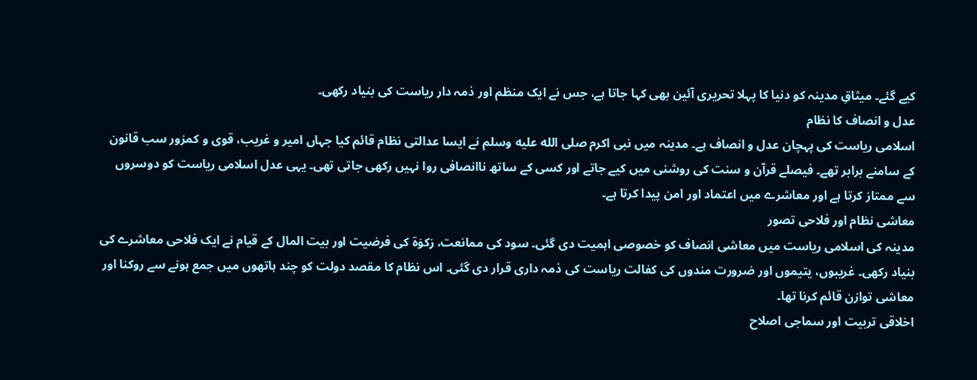کیے گئے۔ میثاقِ مدینہ کو دنیا کا پہلا تحریری آئین بھی کہا جاتا ہے، جس نے ایک منظم اور ذمہ دار ریاست کی بنیاد رکھی۔
عدل و انصاف کا نظام
اسلامی ریاست کی پہچان عدل و انصاف ہے۔ مدینہ میں نبی اکرم صلى الله عليه وسلم نے ایسا عدالتی نظام قائم کیا جہاں امیر و غریب، قوی و کمزور سب قانون کے سامنے برابر تھے۔ فیصلے قرآن و سنت کی روشنی میں کیے جاتے اور کسی کے ساتھ ناانصافی روا نہیں رکھی جاتی تھی۔ یہی عدل اسلامی ریاست کو دوسروں سے ممتاز کرتا ہے اور معاشرے میں اعتماد اور امن پیدا کرتا ہے۔
معاشی نظام اور فلاحی تصور
مدینہ کی اسلامی ریاست میں معاشی انصاف کو خصوصی اہمیت دی گئی۔ سود کی ممانعت، زکوٰۃ کی فرضیت اور بیت المال کے قیام نے ایک فلاحی معاشرے کی بنیاد رکھی۔ غریبوں، یتیموں اور ضرورت مندوں کی کفالت ریاست کی ذمہ داری قرار دی گئی۔ اس نظام کا مقصد دولت کو چند ہاتھوں میں جمع ہونے سے روکنا اور معاشی توازن قائم کرنا تھا۔
اخلاقی تربیت اور سماجی اصلاح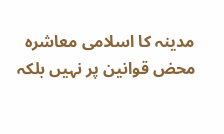مدینہ کا اسلامی معاشرہ محض قوانین پر نہیں بلکہ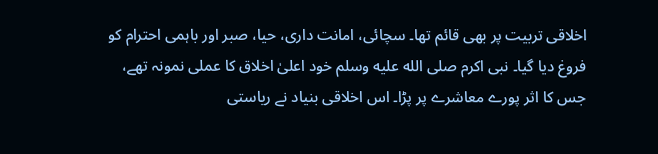اخلاقی تربیت پر بھی قائم تھا۔ سچائی، امانت داری، حیا، صبر اور باہمی احترام کو فروغ دیا گیا۔ نبی اکرم صلى الله عليه وسلم خود اعلیٰ اخلاق کا عملی نمونہ تھے، جس کا اثر پورے معاشرے پر پڑا۔ اس اخلاقی بنیاد نے ریاستی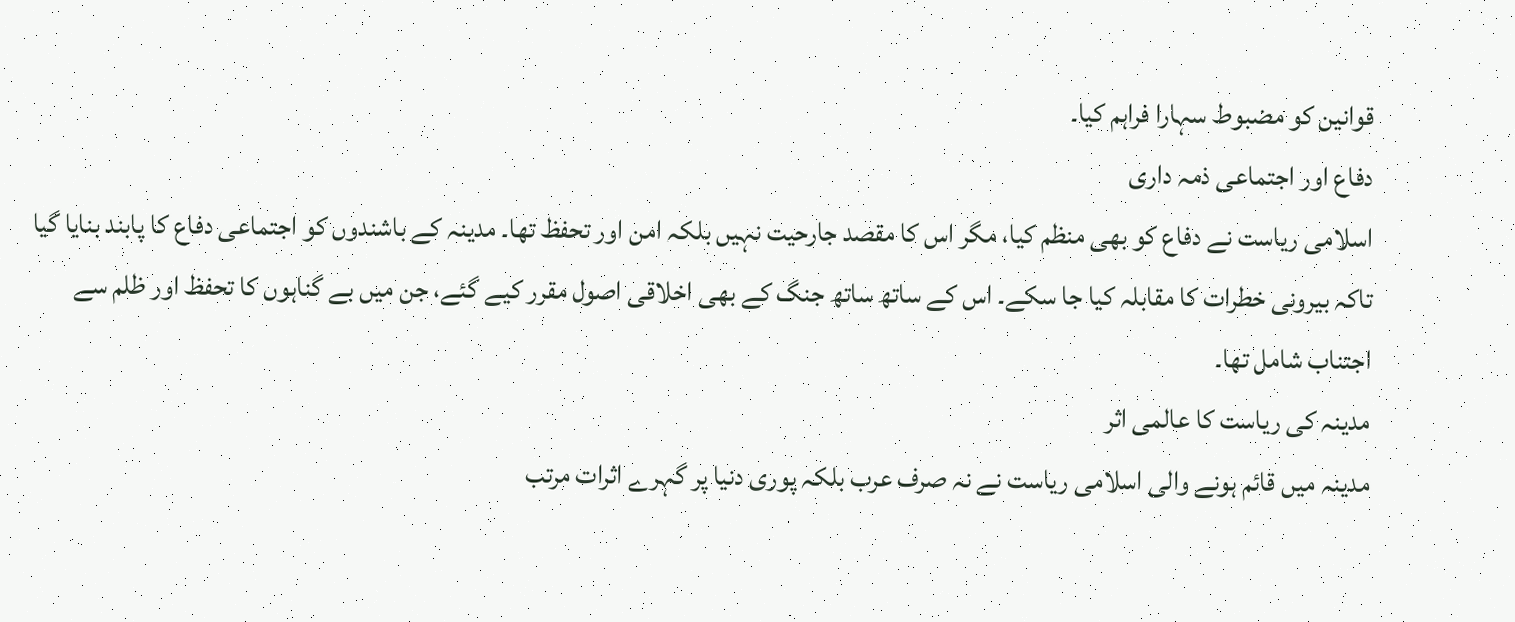قوانین کو مضبوط سہارا فراہم کیا۔
دفاع اور اجتماعی ذمہ داری
اسلامی ریاست نے دفاع کو بھی منظم کیا، مگر اس کا مقصد جارحیت نہیں بلکہ امن اور تحفظ تھا۔ مدینہ کے باشندوں کو اجتماعی دفاع کا پابند بنایا گیا تاکہ بیرونی خطرات کا مقابلہ کیا جا سکے۔ اس کے ساتھ ساتھ جنگ کے بھی اخلاقی اصول مقرر کیے گئے، جن میں بے گناہوں کا تحفظ اور ظلم سے اجتناب شامل تھا۔
مدینہ کی ریاست کا عالمی اثر
مدینہ میں قائم ہونے والی اسلامی ریاست نے نہ صرف عرب بلکہ پوری دنیا پر گہرے اثرات مرتب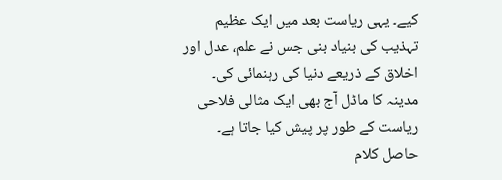کیے۔ یہی ریاست بعد میں ایک عظیم تہذیب کی بنیاد بنی جس نے علم، عدل اور اخلاق کے ذریعے دنیا کی رہنمائی کی۔ مدینہ کا ماڈل آج بھی ایک مثالی فلاحی ریاست کے طور پر پیش کیا جاتا ہے۔
حاصل کلام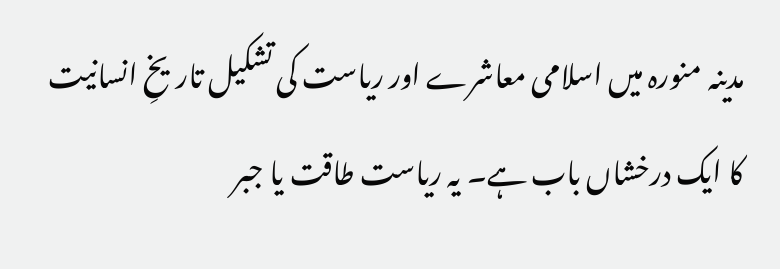مدینہ منورہ میں اسلامی معاشرے اور ریاست کی تشکیل تاریخِ انسانیت کا ایک درخشاں باب ہے۔ یہ ریاست طاقت یا جبر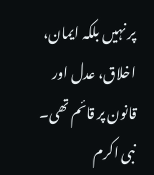پر نہیں بلکہ ایمان، اخلاق، عدل اور قانون پر قائم تھی۔ نبی اکرم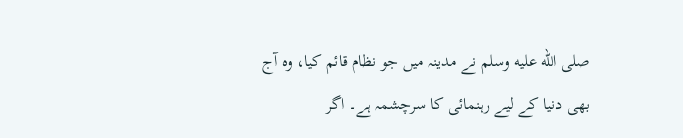صلى الله عليه وسلم نے مدینہ میں جو نظام قائم کیا، وہ آج بھی دنیا کے لیے رہنمائی کا سرچشمہ ہے۔ اگر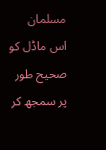مسلمان اس ماڈل کو صحیح طور پر سمجھ کر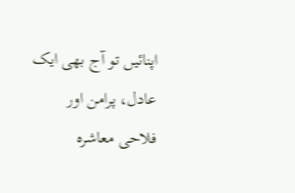اپنائیں تو آج بھی ایک عادل، پرامن اور فلاحی معاشرہ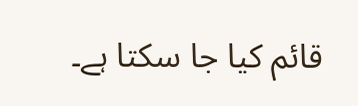قائم کیا جا سکتا ہے۔